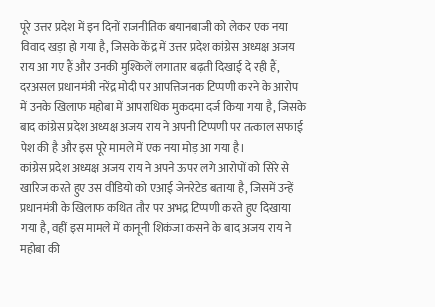पूरे उत्तर प्रदेश में इन दिनों राजनीतिक बयानबाजी को लेकर एक नया विवाद खड़ा हो गया है, जिसके केंद्र में उत्तर प्रदेश कांग्रेस अध्यक्ष अजय राय आ गए हैं और उनकी मुश्किलें लगातार बढ़ती दिखाई दे रही हैं, दरअसल प्रधानमंत्री नरेंद्र मोदी पर आपत्तिजनक टिप्पणी करने के आरोप में उनके खिलाफ महोबा में आपराधिक मुकदमा दर्ज किया गया है, जिसके बाद कांग्रेस प्रदेश अध्यक्ष अजय राय ने अपनी टिप्पणी पर तत्काल सफाई पेश की है और इस पूरे मामले में एक नया मोड़ आ गया है।
कांग्रेस प्रदेश अध्यक्ष अजय राय ने अपने ऊपर लगे आरोपों को सिरे से खारिज करते हुए उस वीडियो को एआई जेनरेटेड बताया है, जिसमें उन्हें प्रधानमंत्री के खिलाफ कथित तौर पर अभद्र टिप्पणी करते हुए दिखाया गया है, वहीं इस मामले में कानूनी शिकंजा कसने के बाद अजय राय ने महोबा की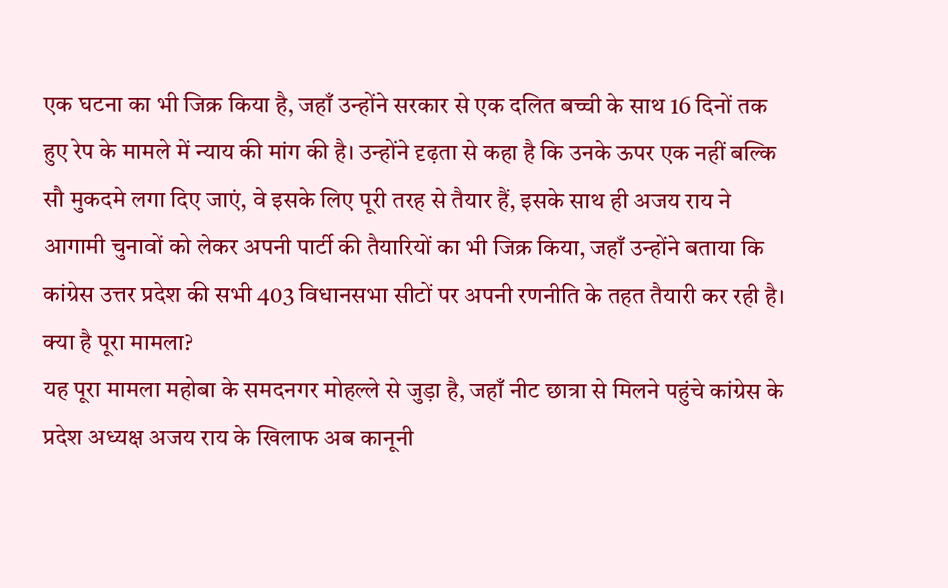एक घटना का भी जिक्र किया है, जहाँ उन्होंने सरकार से एक दलित बच्ची के साथ 16 दिनों तक हुए रेप के मामले में न्याय की मांग की है। उन्होंने दृढ़ता से कहा है कि उनके ऊपर एक नहीं बल्कि सौ मुकदमे लगा दिए जाएं, वे इसके लिए पूरी तरह से तैयार हैं, इसके साथ ही अजय राय ने आगामी चुनावों को लेकर अपनी पार्टी की तैयारियों का भी जिक्र किया, जहाँ उन्होंने बताया कि कांग्रेस उत्तर प्रदेश की सभी 403 विधानसभा सीटों पर अपनी रणनीति के तहत तैयारी कर रही है।
क्या है पूरा मामला?
यह पूरा मामला महोबा के समदनगर मोहल्ले से जुड़ा है, जहाँ नीट छात्रा से मिलने पहुंचे कांग्रेस के प्रदेश अध्यक्ष अजय राय के खिलाफ अब कानूनी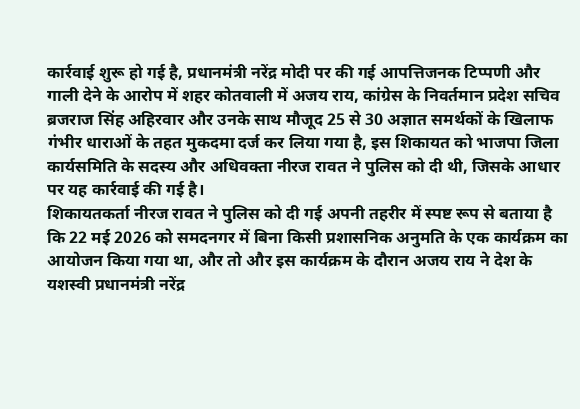कार्रवाई शुरू हो गई है, प्रधानमंत्री नरेंद्र मोदी पर की गई आपत्तिजनक टिप्पणी और गाली देने के आरोप में शहर कोतवाली में अजय राय, कांग्रेस के निवर्तमान प्रदेश सचिव ब्रजराज सिंह अहिरवार और उनके साथ मौजूद 25 से 30 अज्ञात समर्थकों के खिलाफ गंभीर धाराओं के तहत मुकदमा दर्ज कर लिया गया है, इस शिकायत को भाजपा जिला कार्यसमिति के सदस्य और अधिवक्ता नीरज रावत ने पुलिस को दी थी, जिसके आधार पर यह कार्रवाई की गई है।
शिकायतकर्ता नीरज रावत ने पुलिस को दी गई अपनी तहरीर में स्पष्ट रूप से बताया है कि 22 मई 2026 को समदनगर में बिना किसी प्रशासनिक अनुमति के एक कार्यक्रम का आयोजन किया गया था, और तो और इस कार्यक्रम के दौरान अजय राय ने देश के यशस्वी प्रधानमंत्री नरेंद्र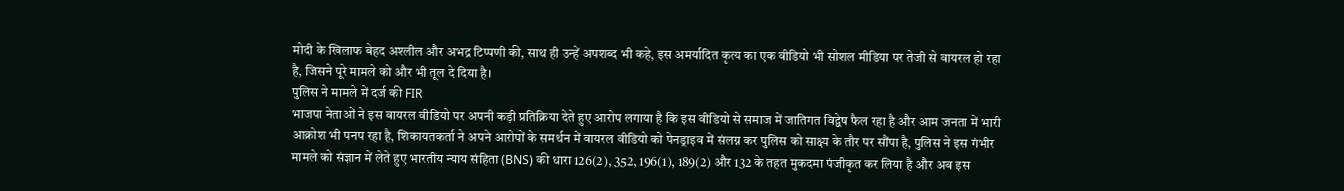मोदी के खिलाफ बेहद अश्लील और अभद्र टिप्पणी की, साथ ही उन्हें अपशब्द भी कहे, इस अमर्यादित कृत्य का एक वीडियो भी सोशल मीडिया पर तेजी से वायरल हो रहा है, जिसने पूरे मामले को और भी तूल दे दिया है।
पुलिस ने मामले में दर्ज की FIR
भाजपा नेताओं ने इस वायरल वीडियो पर अपनी कड़ी प्रतिक्रिया देते हुए आरोप लगाया है कि इस वीडियो से समाज में जातिगत विद्वेष फैल रहा है और आम जनता में भारी आक्रोश भी पनप रहा है, शिकायतकर्ता ने अपने आरोपों के समर्थन में वायरल वीडियो को पेनड्राइव में संलग्न कर पुलिस को साक्ष्य के तौर पर सौंपा है, पुलिस ने इस गंभीर मामले को संज्ञान में लेते हुए भारतीय न्याय संहिता (BNS) की धारा 126(2), 352, 196(1), 189(2) और 132 के तहत मुकदमा पंजीकृत कर लिया है और अब इस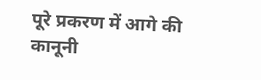पूरे प्रकरण में आगे की कानूनी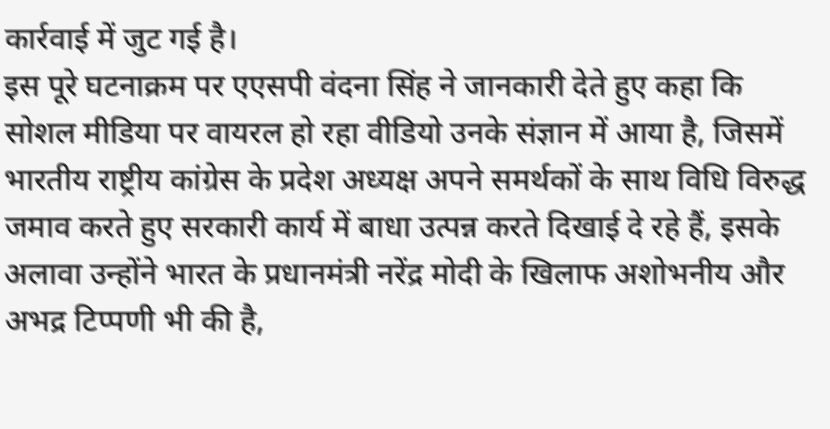कार्रवाई में जुट गई है।
इस पूरे घटनाक्रम पर एएसपी वंदना सिंह ने जानकारी देते हुए कहा कि सोशल मीडिया पर वायरल हो रहा वीडियो उनके संज्ञान में आया है, जिसमें भारतीय राष्ट्रीय कांग्रेस के प्रदेश अध्यक्ष अपने समर्थकों के साथ विधि विरुद्ध जमाव करते हुए सरकारी कार्य में बाधा उत्पन्न करते दिखाई दे रहे हैं, इसके अलावा उन्होंने भारत के प्रधानमंत्री नरेंद्र मोदी के खिलाफ अशोभनीय और अभद्र टिप्पणी भी की है,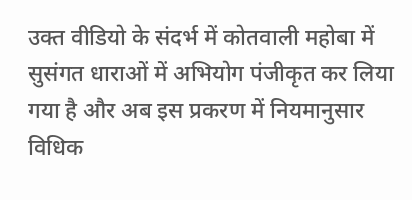उक्त वीडियो के संदर्भ में कोतवाली महोबा में सुसंगत धाराओं में अभियोग पंजीकृत कर लिया गया है और अब इस प्रकरण में नियमानुसार विधिक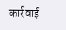कार्रवाई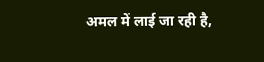अमल में लाई जा रही है,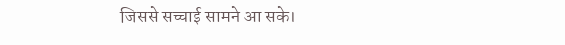जिससे सच्चाई सामने आ सके।